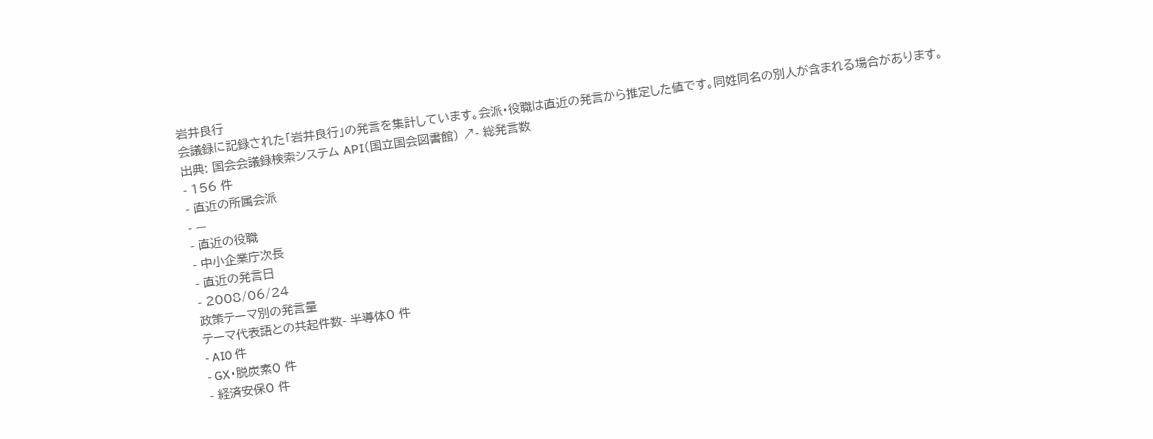岩井良行
会議録に記録された「岩井良行」の発言を集計しています。会派・役職は直近の発言から推定した値です。同姓同名の別人が含まれる場合があります。
出典: 国会会議録検索システム API(国立国会図書館) ↗- 総発言数
- 156 件
- 直近の所属会派
- —
- 直近の役職
- 中小企業庁次長
- 直近の発言日
- 2008/06/24
政策テーマ別の発言量
テーマ代表語との共起件数- 半導体0 件
- AI0 件
- GX・脱炭素0 件
- 経済安保0 件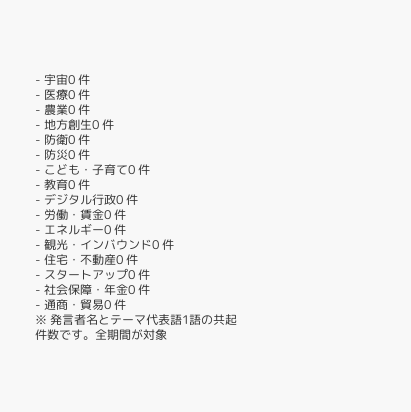- 宇宙0 件
- 医療0 件
- 農業0 件
- 地方創生0 件
- 防衛0 件
- 防災0 件
- こども・子育て0 件
- 教育0 件
- デジタル行政0 件
- 労働・賃金0 件
- エネルギー0 件
- 観光・インバウンド0 件
- 住宅・不動産0 件
- スタートアップ0 件
- 社会保障・年金0 件
- 通商・貿易0 件
※ 発言者名とテーマ代表語1語の共起件数です。全期間が対象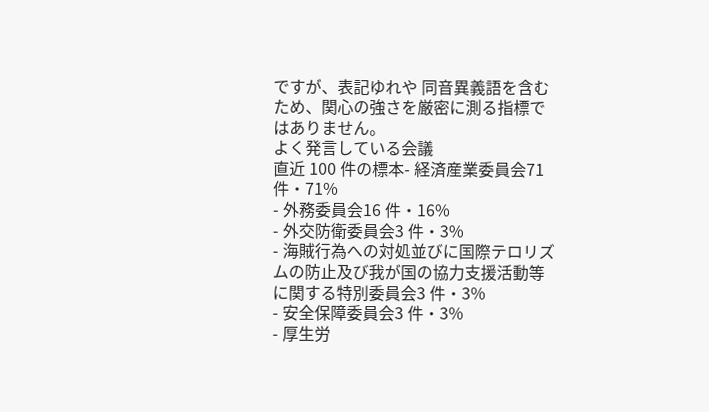ですが、表記ゆれや 同音異義語を含むため、関心の強さを厳密に測る指標ではありません。
よく発言している会議
直近 100 件の標本- 経済産業委員会71 件・71%
- 外務委員会16 件・16%
- 外交防衛委員会3 件・3%
- 海賊行為への対処並びに国際テロリズムの防止及び我が国の協力支援活動等に関する特別委員会3 件・3%
- 安全保障委員会3 件・3%
- 厚生労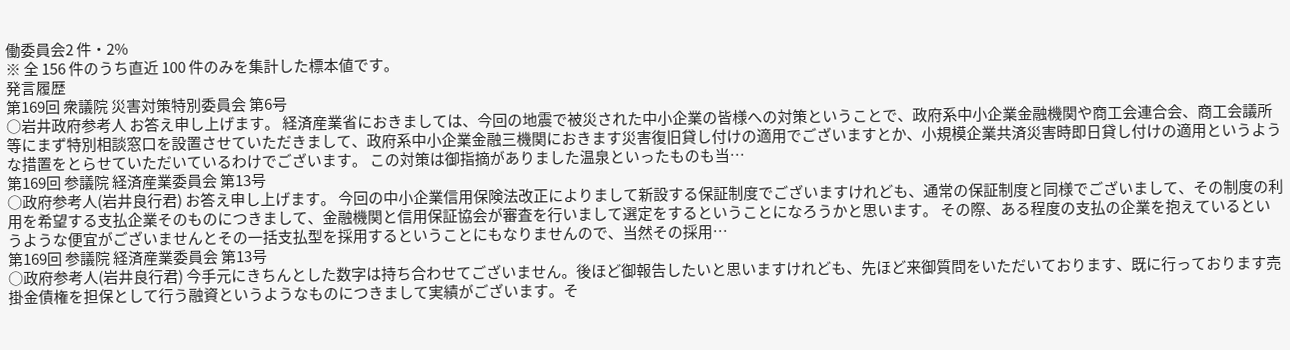働委員会2 件・2%
※ 全 156 件のうち直近 100 件のみを集計した標本値です。
発言履歴
第169回 衆議院 災害対策特別委員会 第6号
○岩井政府参考人 お答え申し上げます。 経済産業省におきましては、今回の地震で被災された中小企業の皆様への対策ということで、政府系中小企業金融機関や商工会連合会、商工会議所等にまず特別相談窓口を設置させていただきまして、政府系中小企業金融三機関におきます災害復旧貸し付けの適用でございますとか、小規模企業共済災害時即日貸し付けの適用というような措置をとらせていただいているわけでございます。 この対策は御指摘がありました温泉といったものも当…
第169回 参議院 経済産業委員会 第13号
○政府参考人(岩井良行君) お答え申し上げます。 今回の中小企業信用保険法改正によりまして新設する保証制度でございますけれども、通常の保証制度と同様でございまして、その制度の利用を希望する支払企業そのものにつきまして、金融機関と信用保証協会が審査を行いまして選定をするということになろうかと思います。 その際、ある程度の支払の企業を抱えているというような便宜がございませんとその一括支払型を採用するということにもなりませんので、当然その採用…
第169回 参議院 経済産業委員会 第13号
○政府参考人(岩井良行君) 今手元にきちんとした数字は持ち合わせてございません。後ほど御報告したいと思いますけれども、先ほど来御質問をいただいております、既に行っております売掛金債権を担保として行う融資というようなものにつきまして実績がございます。そ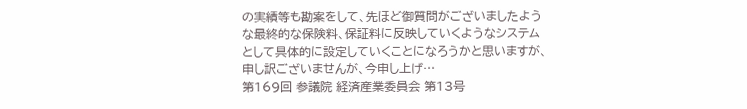の実績等も勘案をして、先ほど御質問がございましたような最終的な保険料、保証料に反映していくようなシステムとして具体的に設定していくことになろうかと思いますが、申し訳ございませんが、今申し上げ…
第169回 参議院 経済産業委員会 第13号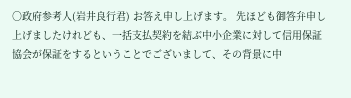○政府参考人(岩井良行君) お答え申し上げます。 先ほども御答弁申し上げましたけれども、一括支払契約を結ぶ中小企業に対して信用保証協会が保証をするということでございまして、その背景に中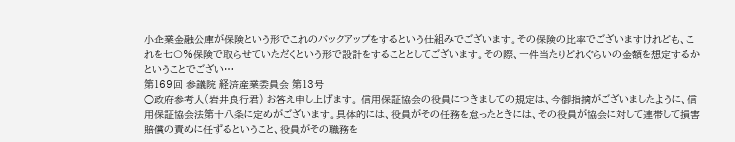小企業金融公庫が保険という形でこれのバックアップをするという仕組みでございます。その保険の比率でございますけれども、これを七〇%保険で取らせていただくという形で設計をすることとしてございます。その際、一件当たりどれぐらいの金額を想定するかということでござい…
第169回 参議院 経済産業委員会 第13号
○政府参考人(岩井良行君) お答え申し上げます。 信用保証協会の役員につきましての規定は、今御指摘がございましたように、信用保証協会法第十八条に定めがございます。具体的には、役員がその任務を怠ったときには、その役員が協会に対して連帯して損害賠償の責めに任ずるということ、役員がその職務を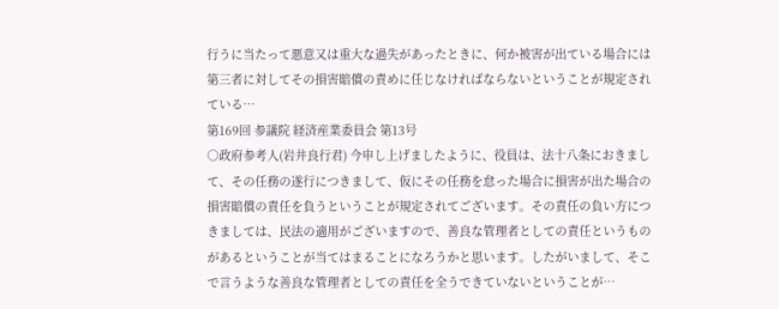行うに当たって悪意又は重大な過失があったときに、何か被害が出ている場合には第三者に対してその損害賠償の責めに任じなければならないということが規定されている…
第169回 参議院 経済産業委員会 第13号
○政府参考人(岩井良行君) 今申し上げましたように、役員は、法十八条におきまして、その任務の遂行につきまして、仮にその任務を怠った場合に損害が出た場合の損害賠償の責任を負うということが規定されてございます。その責任の負い方につきましては、民法の適用がございますので、善良な管理者としての責任というものがあるということが当てはまることになろうかと思います。したがいまして、そこで言うような善良な管理者としての責任を全うできていないということが…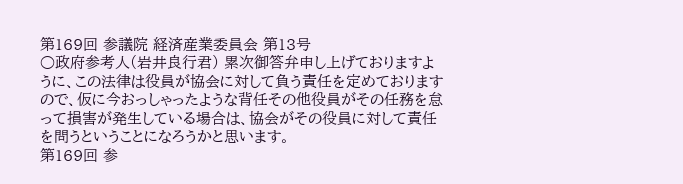第169回 参議院 経済産業委員会 第13号
○政府参考人(岩井良行君) 累次御答弁申し上げておりますように、この法律は役員が協会に対して負う責任を定めておりますので、仮に今おっしゃったような背任その他役員がその任務を怠って損害が発生している場合は、協会がその役員に対して責任を問うということになろうかと思います。
第169回 参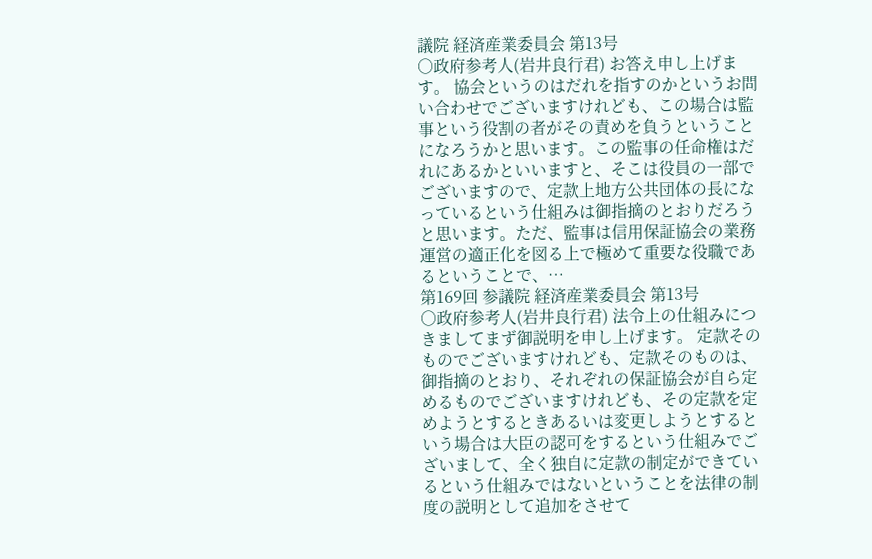議院 経済産業委員会 第13号
○政府参考人(岩井良行君) お答え申し上げます。 協会というのはだれを指すのかというお問い合わせでございますけれども、この場合は監事という役割の者がその責めを負うということになろうかと思います。この監事の任命権はだれにあるかといいますと、そこは役員の一部でございますので、定款上地方公共団体の長になっているという仕組みは御指摘のとおりだろうと思います。ただ、監事は信用保証協会の業務運営の適正化を図る上で極めて重要な役職であるということで、…
第169回 参議院 経済産業委員会 第13号
○政府参考人(岩井良行君) 法令上の仕組みにつきましてまず御説明を申し上げます。 定款そのものでございますけれども、定款そのものは、御指摘のとおり、それぞれの保証協会が自ら定めるものでございますけれども、その定款を定めようとするときあるいは変更しようとするという場合は大臣の認可をするという仕組みでございまして、全く独自に定款の制定ができているという仕組みではないということを法律の制度の説明として追加をさせて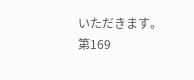いただきます。
第169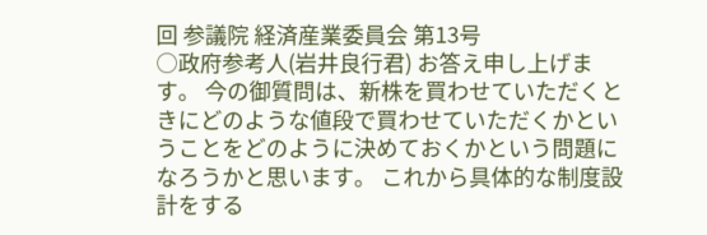回 参議院 経済産業委員会 第13号
○政府参考人(岩井良行君) お答え申し上げます。 今の御質問は、新株を買わせていただくときにどのような値段で買わせていただくかということをどのように決めておくかという問題になろうかと思います。 これから具体的な制度設計をする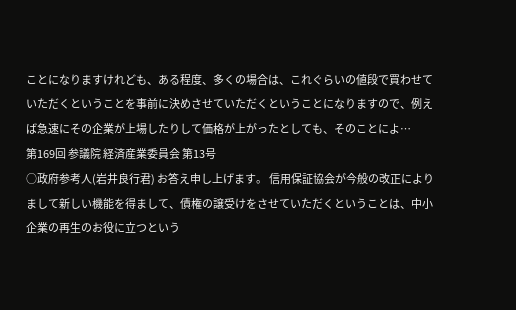ことになりますけれども、ある程度、多くの場合は、これぐらいの値段で買わせていただくということを事前に決めさせていただくということになりますので、例えば急速にその企業が上場したりして価格が上がったとしても、そのことによ…
第169回 参議院 経済産業委員会 第13号
○政府参考人(岩井良行君) お答え申し上げます。 信用保証協会が今般の改正によりまして新しい機能を得まして、債権の譲受けをさせていただくということは、中小企業の再生のお役に立つという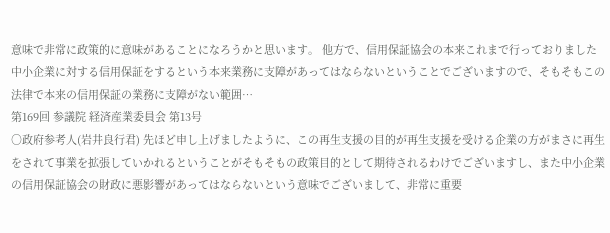意味で非常に政策的に意味があることになろうかと思います。 他方で、信用保証協会の本来これまで行っておりました中小企業に対する信用保証をするという本来業務に支障があってはならないということでございますので、そもそもこの法律で本来の信用保証の業務に支障がない範囲…
第169回 参議院 経済産業委員会 第13号
○政府参考人(岩井良行君) 先ほど申し上げましたように、この再生支援の目的が再生支援を受ける企業の方がまさに再生をされて事業を拡張していかれるということがそもそもの政策目的として期待されるわけでございますし、また中小企業の信用保証協会の財政に悪影響があってはならないという意味でございまして、非常に重要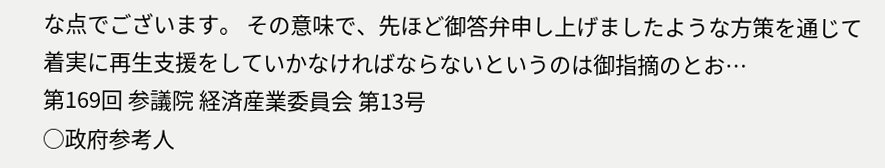な点でございます。 その意味で、先ほど御答弁申し上げましたような方策を通じて着実に再生支援をしていかなければならないというのは御指摘のとお…
第169回 参議院 経済産業委員会 第13号
○政府参考人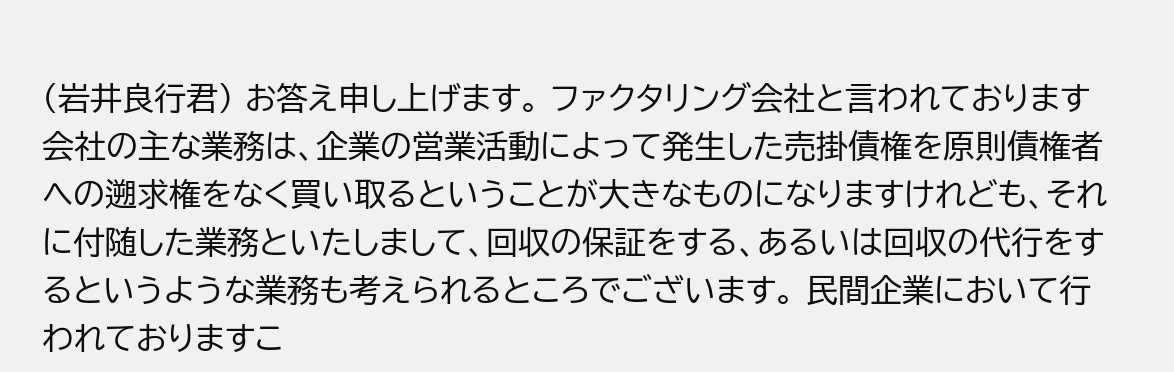(岩井良行君) お答え申し上げます。 ファクタリング会社と言われております会社の主な業務は、企業の営業活動によって発生した売掛債権を原則債権者への遡求権をなく買い取るということが大きなものになりますけれども、それに付随した業務といたしまして、回収の保証をする、あるいは回収の代行をするというような業務も考えられるところでございます。 民間企業において行われておりますこ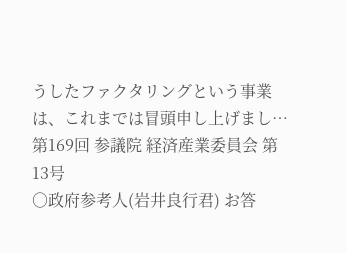うしたファクタリングという事業は、これまでは冒頭申し上げまし…
第169回 参議院 経済産業委員会 第13号
○政府参考人(岩井良行君) お答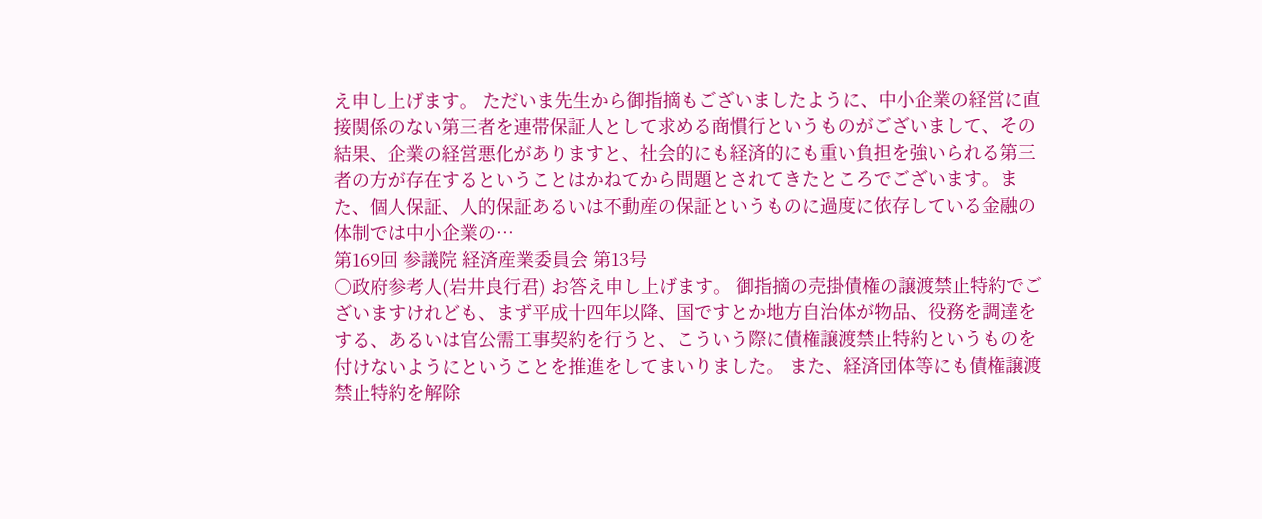え申し上げます。 ただいま先生から御指摘もございましたように、中小企業の経営に直接関係のない第三者を連帯保証人として求める商慣行というものがございまして、その結果、企業の経営悪化がありますと、社会的にも経済的にも重い負担を強いられる第三者の方が存在するということはかねてから問題とされてきたところでございます。また、個人保証、人的保証あるいは不動産の保証というものに過度に依存している金融の体制では中小企業の…
第169回 参議院 経済産業委員会 第13号
○政府参考人(岩井良行君) お答え申し上げます。 御指摘の売掛債権の譲渡禁止特約でございますけれども、まず平成十四年以降、国ですとか地方自治体が物品、役務を調達をする、あるいは官公需工事契約を行うと、こういう際に債権譲渡禁止特約というものを付けないようにということを推進をしてまいりました。 また、経済団体等にも債権譲渡禁止特約を解除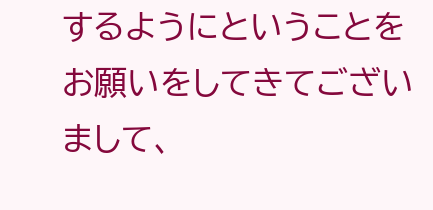するようにということをお願いをしてきてございまして、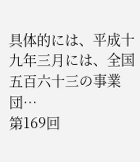具体的には、平成十九年三月には、全国五百六十三の事業団…
第169回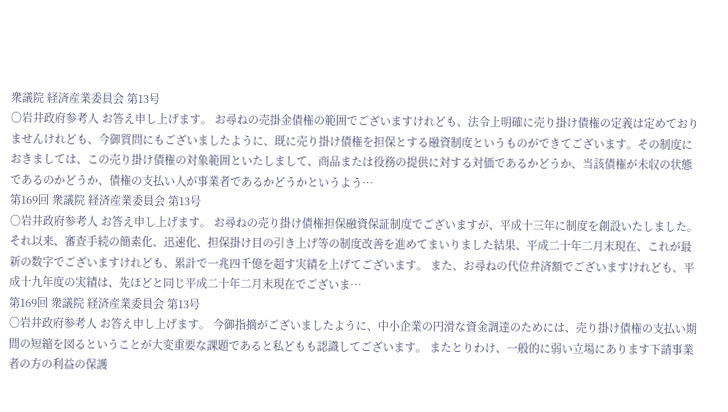衆議院 経済産業委員会 第13号
○岩井政府参考人 お答え申し上げます。 お尋ねの売掛金債権の範囲でございますけれども、法令上明確に売り掛け債権の定義は定めておりませんけれども、今御質問にもございましたように、既に売り掛け債権を担保とする融資制度というものができてございます。その制度におきましては、この売り掛け債権の対象範囲といたしまして、商品または役務の提供に対する対価であるかどうか、当該債権が未収の状態であるのかどうか、債権の支払い人が事業者であるかどうかというよう…
第169回 衆議院 経済産業委員会 第13号
○岩井政府参考人 お答え申し上げます。 お尋ねの売り掛け債権担保融資保証制度でございますが、平成十三年に制度を創設いたしました。それ以来、審査手続の簡素化、迅速化、担保掛け目の引き上げ等の制度改善を進めてまいりました結果、平成二十年二月末現在、これが最新の数字でございますけれども、累計で一兆四千億を超す実績を上げてございます。 また、お尋ねの代位弁済額でございますけれども、平成十九年度の実績は、先ほどと同じ平成二十年二月末現在でございま…
第169回 衆議院 経済産業委員会 第13号
○岩井政府参考人 お答え申し上げます。 今御指摘がございましたように、中小企業の円滑な資金調達のためには、売り掛け債権の支払い期間の短縮を図るということが大変重要な課題であると私どもも認識してございます。 またとりわけ、一般的に弱い立場にあります下請事業者の方の利益の保護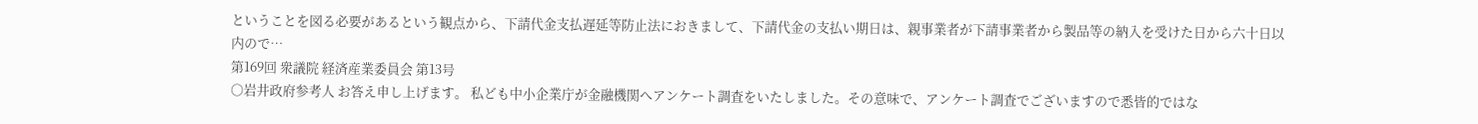ということを図る必要があるという観点から、下請代金支払遅延等防止法におきまして、下請代金の支払い期日は、親事業者が下請事業者から製品等の納入を受けた日から六十日以内ので…
第169回 衆議院 経済産業委員会 第13号
○岩井政府参考人 お答え申し上げます。 私ども中小企業庁が金融機関へアンケート調査をいたしました。その意味で、アンケート調査でございますので悉皆的ではな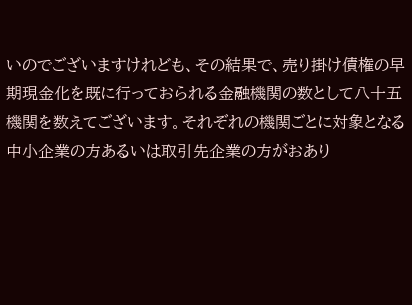いのでございますけれども、その結果で、売り掛け債権の早期現金化を既に行っておられる金融機関の数として八十五機関を数えてございます。それぞれの機関ごとに対象となる中小企業の方あるいは取引先企業の方がおあり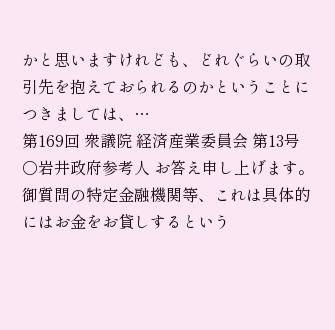かと思いますけれども、どれぐらいの取引先を抱えておられるのかということにつきましては、…
第169回 衆議院 経済産業委員会 第13号
○岩井政府参考人 お答え申し上げます。 御質問の特定金融機関等、これは具体的にはお金をお貸しするという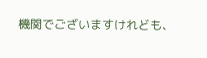機関でございますけれども、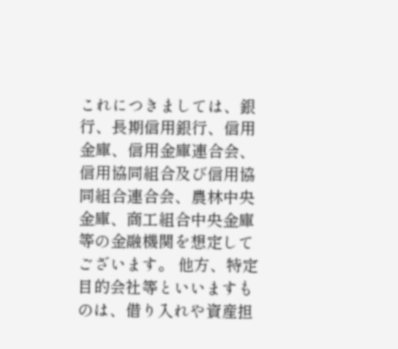これにつきましては、銀行、長期信用銀行、信用金庫、信用金庫連合会、信用協同組合及び信用協同組合連合会、農林中央金庫、商工組合中央金庫等の金融機関を想定してございます。 他方、特定目的会社等といいますものは、借り入れや資産担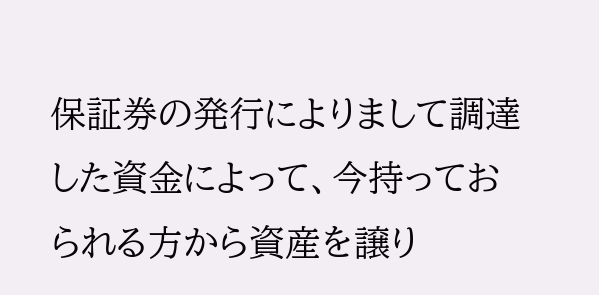保証券の発行によりまして調達した資金によって、今持っておられる方から資産を譲り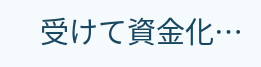受けて資金化…